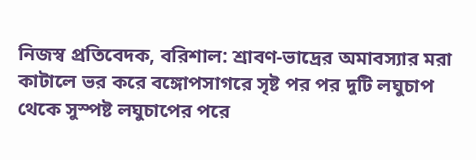নিজস্ব প্রতিবেদক, বরিশাল: শ্রাবণ-ভাদ্রের অমাবস্যার মরা কাটালে ভর করে বঙ্গোপসাগরে সৃষ্ট পর পর দুটি লঘুচাপ থেকে সুস্পষ্ট লঘুচাপের পরে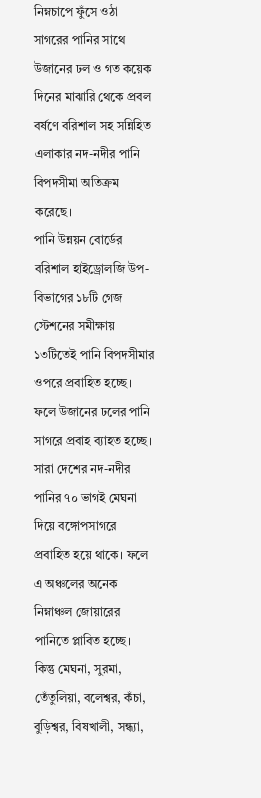নিম্নচাপে ফুঁসে ওঠা সাগরের পানির সাথে উজানের ঢল ও গত কয়েক দিনের মাঝারি থেকে প্রবল বর্ষণে বরিশাল সহ সন্নিহিত এলাকার নদ-নদীর পানি বিপদসীমা অতিক্রম করেছে।
পানি উন্নয়ন বোর্ডের বরিশাল হাইড্রোলজি উপ-বিভাগের ১৮টি গেজ স্টেশনের সমীক্ষায় ১৩টিতেই পানি বিপদসীমার ওপরে প্রবাহিত হচ্ছে। ফলে উজানের ঢলের পানি সাগরে প্রবাহ ব্যাহত হচ্ছে। সারা দেশের নদ-নদীর পানির ৭০ ভাগই মেঘনা দিয়ে বঙ্গোপসাগরে প্রবাহিত হয়ে থাকে। ফলে এ অঞ্চলের অনেক নিম্নাঞ্চল জোয়ারের পানিতে প্লাবিত হচ্ছে।
কিন্তু মেঘনা, সুরমা, তেঁতুলিয়া, বলেশ্বর, কঁচা, বুড়িশ্বর, বিষখালী, সন্ধ্যা,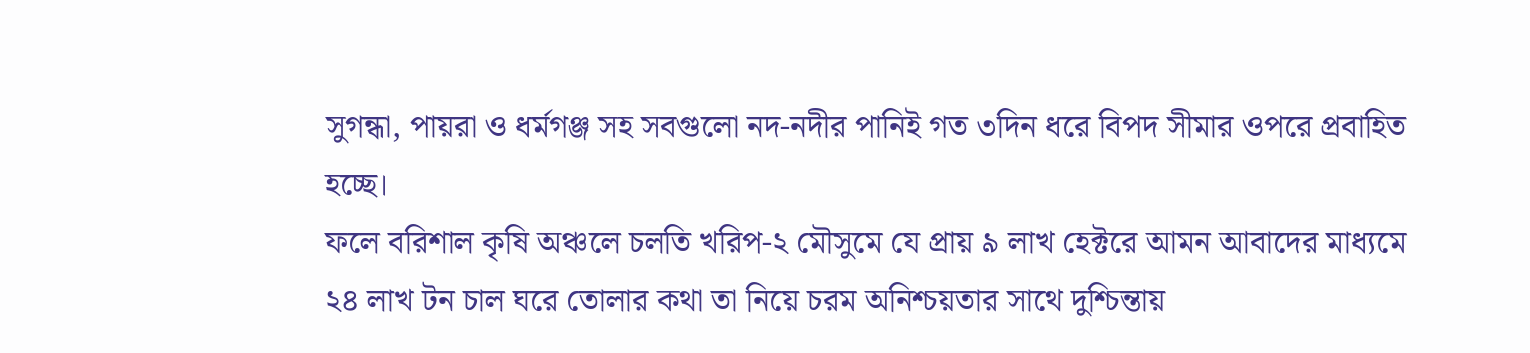সুগন্ধা, পায়রা ও ধর্মগঞ্জ সহ সবগুলো নদ-নদীর পানিই গত ৩দিন ধরে বিপদ সীমার ওপরে প্রবাহিত হচ্ছে।
ফলে বরিশাল কৃষি অঞ্চলে চলতি খরিপ-২ মৌসুমে যে প্রায় ৯ লাখ হেক্টরে আমন আবাদের মাধ্যমে ২৪ লাখ টন চাল ঘরে তোলার কথা তা নিয়ে চরম অনিশ্চয়তার সাথে দুশ্চিন্তায়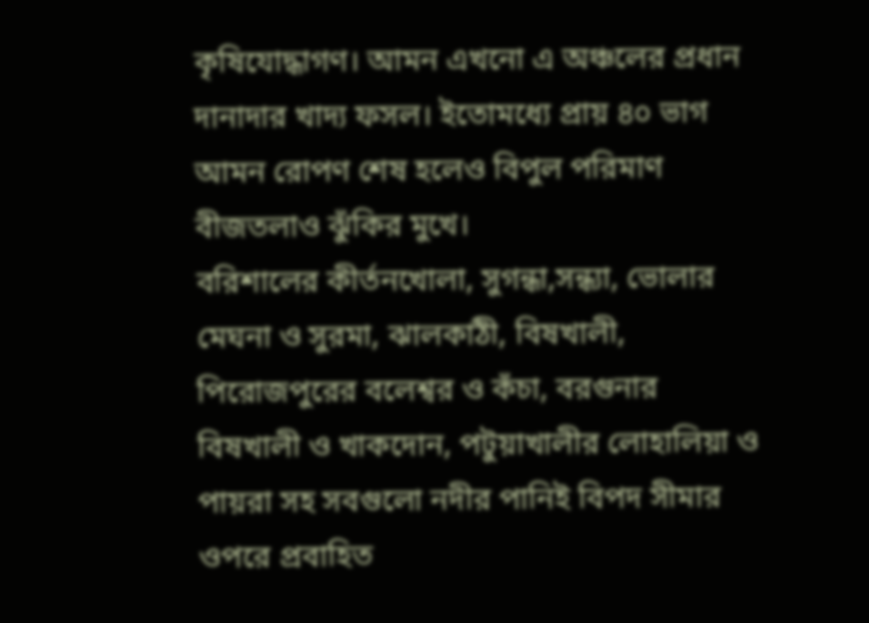কৃষিযোদ্ধাগণ। আমন এখনো এ অঞ্চলের প্রধান দানাদার খাদ্য ফসল। ইতোমধ্যে প্রায় ৪০ ভাগ আমন রোপণ শেষ হলেও বিপুল পরিমাণ বীজতলাও ঝুঁকির মুখে।
বরিশালের কীর্তনখোলা, সুগন্ধা,সন্ধ্যা, ভোলার মেঘনা ও সুরমা, ঝালকাঠী, বিষখালী, পিরোজপুরের বলেশ্বর ও কঁচা, বরগুনার বিষখালী ও খাকদোন, পটুয়াখালীর লোহালিয়া ও পায়রা সহ সবগুলো নদীর পানিই বিপদ সীমার ওপরে প্রবাহিত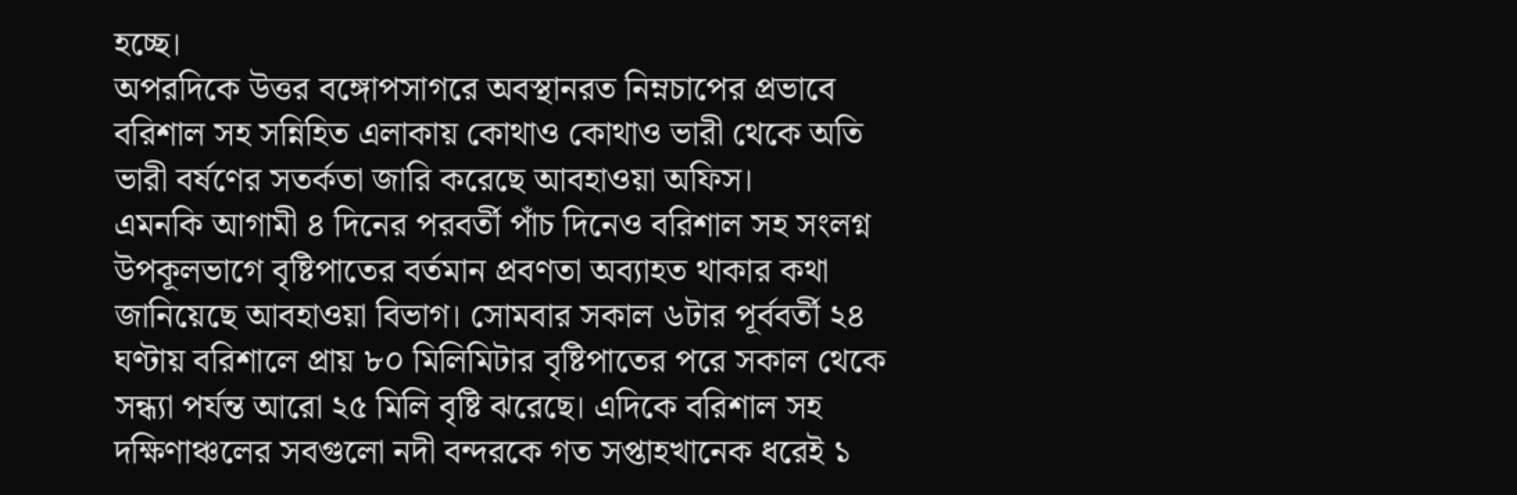হচ্ছে।
অপরদিকে উত্তর বঙ্গোপসাগরে অবস্থানরত নিম্নচাপের প্রভাবে বরিশাল সহ সন্নিহিত এলাকায় কোথাও কোথাও ভারী থেকে অতি ভারী বর্ষণের সতর্কতা জারি করেছে আবহাওয়া অফিস।
এমনকি আগামী ৪ দিনের পরবর্তী পাঁচ দিনেও বরিশাল সহ সংলগ্ন উপকূলভাগে বৃষ্টিপাতের বর্তমান প্রবণতা অব্যাহত থাকার কথা জানিয়েছে আবহাওয়া বিভাগ। সোমবার সকাল ৬টার পূর্ববর্তী ২৪ ঘণ্টায় বরিশালে প্রায় ৮০ মিলিমিটার বৃষ্টিপাতের পরে সকাল থেকে সন্ধ্যা পর্যন্ত আরো ২৫ মিলি বৃষ্টি ঝরেছে। এদিকে বরিশাল সহ দক্ষিণাঞ্চলের সবগুলো নদী বন্দরকে গত সপ্তাহখানেক ধরেই ১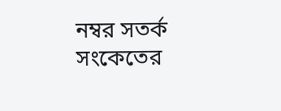নম্বর সতর্ক সংকেতের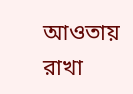আওতায় রাখা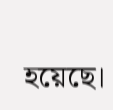হয়েছে।